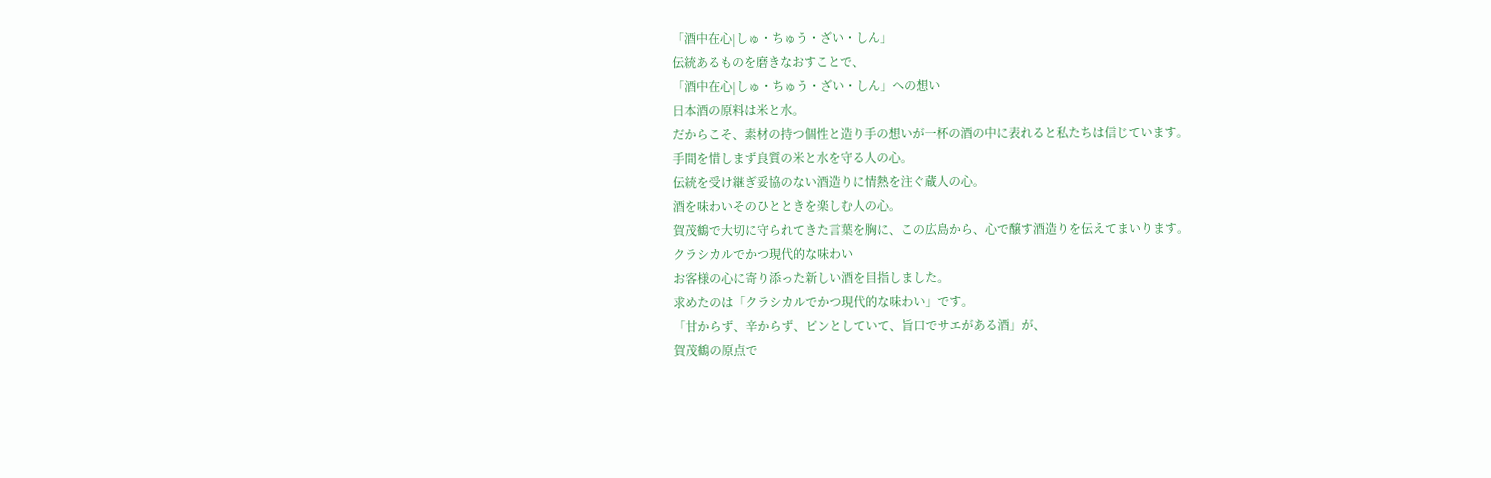「酒中在心|しゅ・ちゅう・ざい・しん」
伝統あるものを磨きなおすことで、
「酒中在心|しゅ・ちゅう・ざい・しん」への想い
日本酒の原料は米と水。
だからこそ、素材の持つ個性と造り手の想いが一杯の酒の中に表れると私たちは信じています。
手間を惜しまず良質の米と水を守る人の心。
伝統を受け継ぎ妥協のない酒造りに情熱を注ぐ蔵人の心。
酒を味わいそのひとときを楽しむ人の心。
賀茂鶴で大切に守られてきた言葉を胸に、この広島から、心で醸す酒造りを伝えてまいります。
クラシカルでかつ現代的な味わい
お客様の心に寄り添った新しい酒を目指しました。
求めたのは「クラシカルでかつ現代的な味わい」です。
「甘からず、辛からず、ピンとしていて、旨口でサエがある酒」が、
賀茂鶴の原点で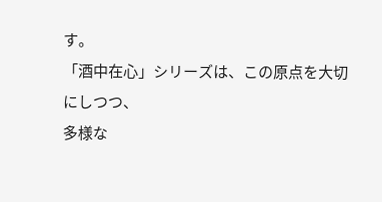す。
「酒中在心」シリーズは、この原点を大切にしつつ、
多様な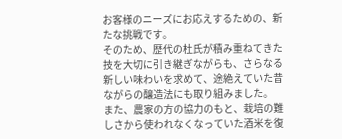お客様のニーズにお応えするための、新たな挑戦です。
そのため、歴代の杜氏が積み重ねてきた技を大切に引き継ぎながらも、さらなる新しい味わいを求めて、途絶えていた昔ながらの醸造法にも取り組みました。
また、農家の方の協力のもと、栽培の難しさから使われなくなっていた酒米を復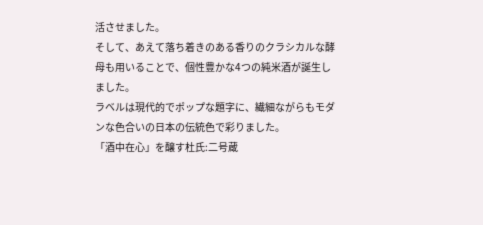活させました。
そして、あえて落ち着きのある香りのクラシカルな酵母も用いることで、個性豊かな4つの純米酒が誕生しました。
ラベルは現代的でポップな題字に、繊細ながらもモダンな色合いの日本の伝統色で彩りました。
「酒中在心」を醸す杜氏:二号蔵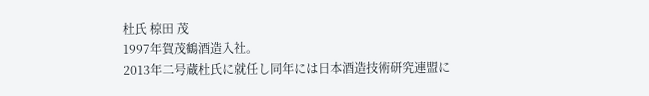杜氏 椋田 茂
1997年賀茂鶴酒造入社。
2013年二号蔵杜氏に就任し同年には日本酒造技術研究連盟に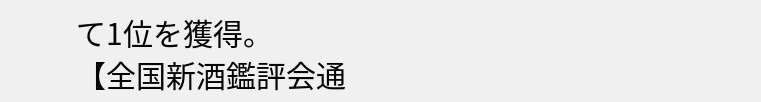て1位を獲得。
【全国新酒鑑評会通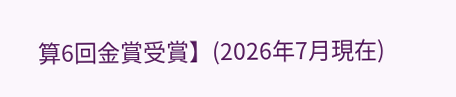算6回金賞受賞】(2026年7月現在)